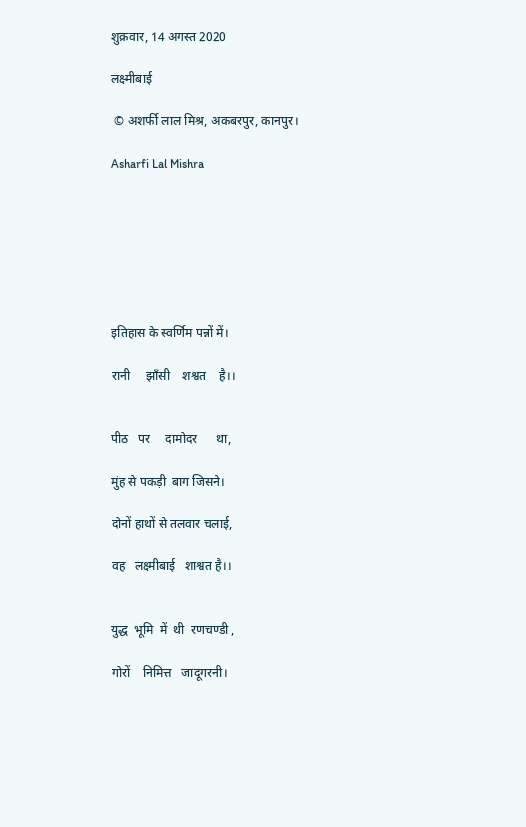शुक्रवार, 14 अगस्त 2020

लक्ष्मीबाई

 © अशर्फी लाल मिश्र, अकबरपुर, कानपुर।

Asharfi Lal Mishra







इतिहास के स्वर्णिम पन्नों में।

रानी     झाँसी    शश्वत    है।।


पीठ   पर     दामोदर      था,

मुंह से पकड़ी  बाग जिसने।

दोनों हाथों से तलवार चलाई,

वह   लक्ष्मीबाई   शाश्वत है।।


युद्ध  भूमि  में  थी  रणचण्डी ,

गोरों    निमित्त   जादूगरनी।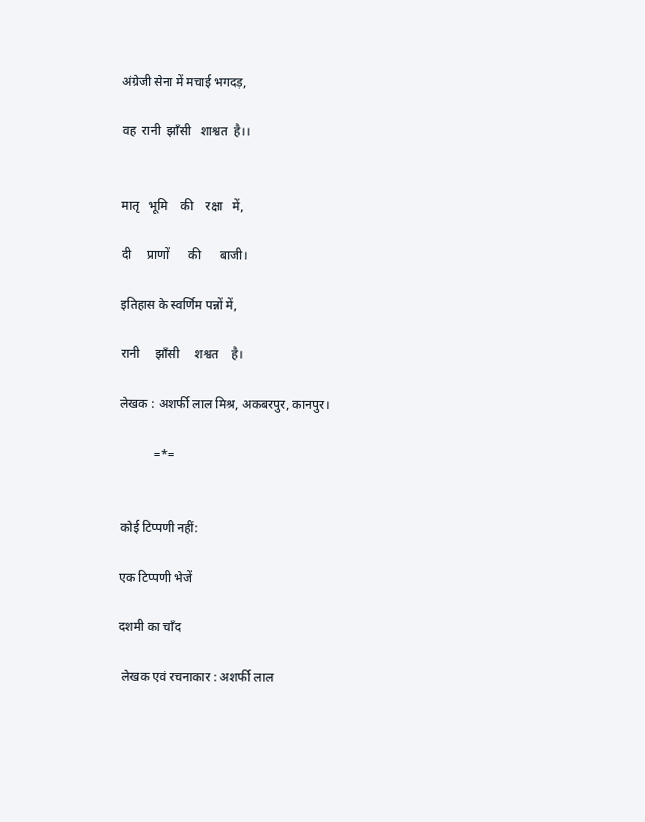अंग्रेजी सेना में मचाई भगदड़,

वह  रानी  झाँसी   शाश्वत  है।।


मातृ   भूमि    की    रक्षा   में,

दी     प्राणों      की      बाजी।

इतिहास के स्वर्णिम पन्नों में,

रानी     झाँसी     शश्वत    है।

लेखक : अशर्फी लाल मिश्र, अकबरपुर, कानपुर।

           =*=


कोई टिप्पणी नहीं:

एक टिप्पणी भेजें

दशमी का चाँद

 लेखक एवं रचनाकार : अशर्फी लाल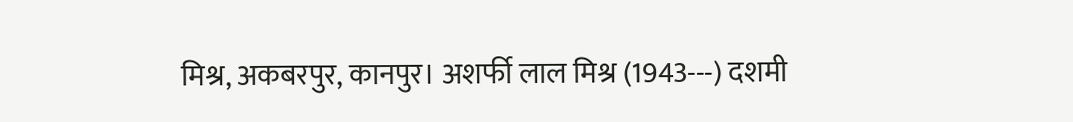मिश्र, अकबरपुर, कानपुर। अशर्फी लाल मिश्र (1943---) दशमी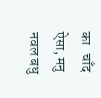का   चाँद    ऐसा, मनु नवल बधु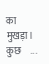का मुखड़ा। कुछ     ...